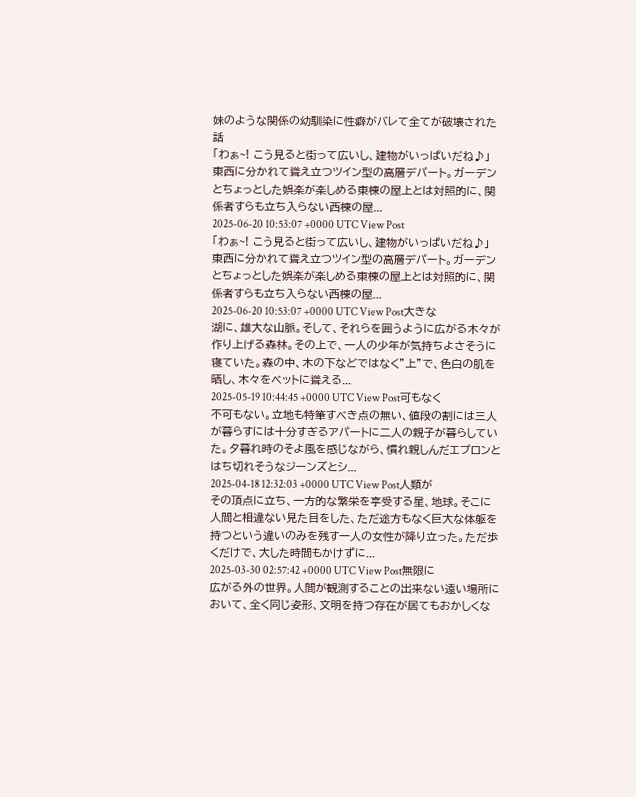妹のような関係の幼馴染に性癖がバレて全てが破壊された話
「わぁ~! こう見ると街って広いし、建物がいっぱいだね♪」 東西に分かれて聳え立つツイン型の高層デパート。ガーデンとちょっとした娯楽が楽しめる東棟の屋上とは対照的に、関係者すらも立ち入らない西棟の屋...
2025-06-20 10:53:07 +0000 UTC View Post
「わぁ~! こう見ると街って広いし、建物がいっぱいだね♪」 東西に分かれて聳え立つツイン型の高層デパート。ガーデンとちょっとした娯楽が楽しめる東棟の屋上とは対照的に、関係者すらも立ち入らない西棟の屋...
2025-06-20 10:53:07 +0000 UTC View Post大きな湖に、雄大な山脈。そして、それらを囲うように広がる木々が作り上げる森林。その上で、一人の少年が気持ちよさそうに寝ていた。森の中、木の下などではなく”上”で、色白の肌を晒し、木々をベットに聳える...
2025-05-19 10:44:45 +0000 UTC View Post可もなく不可もない。立地も特筆すべき点の無い、値段の割には三人が暮らすには十分すぎるアパートに二人の親子が暮らしていた。夕暮れ時のそよ風を感じながら、慣れ親しんだエプロンとはち切れそうなジーンズとシ...
2025-04-18 12:32:03 +0000 UTC View Post人類がその頂点に立ち、一方的な繁栄を享受する星、地球。そこに人間と相違ない見た目をした、ただ途方もなく巨大な体躯を持つという違いのみを残す一人の女性が降り立った。ただ歩くだけで、大した時間もかけずに...
2025-03-30 02:57:42 +0000 UTC View Post無限に広がる外の世界。人間が観測することの出来ない遠い場所において、全く同じ姿形、文明を持つ存在が居てもおかしくな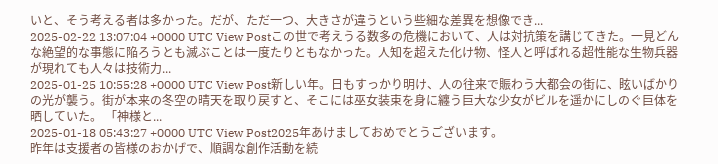いと、そう考える者は多かった。だが、ただ一つ、大きさが違うという些細な差異を想像でき...
2025-02-22 13:07:04 +0000 UTC View Postこの世で考えうる数多の危機において、人は対抗策を講じてきた。一見どんな絶望的な事態に陥ろうとも滅ぶことは一度たりともなかった。人知を超えた化け物、怪人と呼ばれる超性能な生物兵器が現れても人々は技術力...
2025-01-25 10:55:28 +0000 UTC View Post新しい年。日もすっかり明け、人の往来で賑わう大都会の街に、眩いばかりの光が襲う。街が本来の冬空の晴天を取り戻すと、そこには巫女装束を身に纏う巨大な少女がビルを遥かにしのぐ巨体を晒していた。 「神様と...
2025-01-18 05:43:27 +0000 UTC View Post2025年あけましておめでとうございます。
昨年は支援者の皆様のおかげで、順調な創作活動を続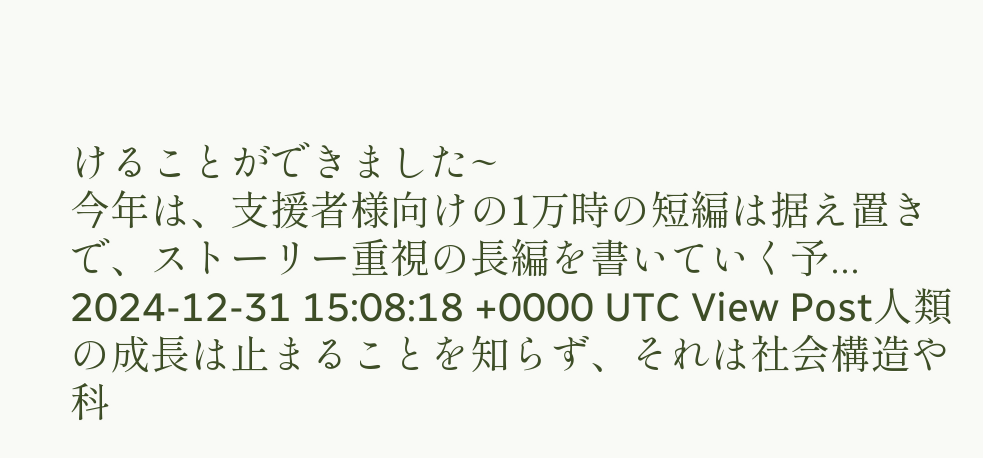けることができました~
今年は、支援者様向けの1万時の短編は据え置きで、ストーリー重視の長編を書いていく予...
2024-12-31 15:08:18 +0000 UTC View Post人類の成長は止まることを知らず、それは社会構造や科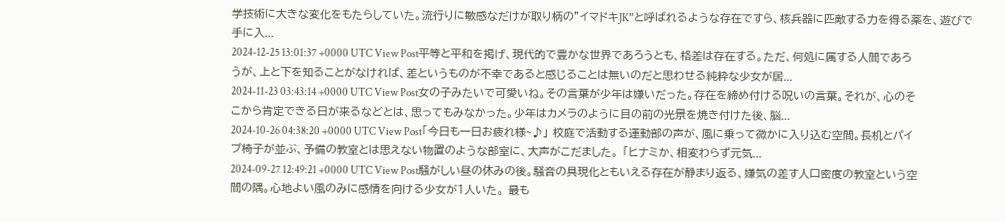学技術に大きな変化をもたらしていた。流行りに敏感なだけが取り柄の”イマドキJK”と呼ばれるような存在ですら、核兵器に匹敵する力を得る薬を、遊びで手に入...
2024-12-25 13:01:37 +0000 UTC View Post平等と平和を掲げ、現代的で豊かな世界であろうとも、格差は存在する。ただ、何処に属する人間であろうが、上と下を知ることがなければ、差というものが不幸であると感じることは無いのだと思わせる純粋な少女が居...
2024-11-23 03:43:14 +0000 UTC View Post女の子みたいで可愛いね。その言葉が少年は嫌いだった。存在を締め付ける呪いの言葉。それが、心のそこから肯定できる日が来るなどとは、思ってもみなかった。少年はカメラのように目の前の光景を焼き付けた後、脳...
2024-10-26 04:38:20 +0000 UTC View Post「今日も一日お疲れ様~♪」 校庭で活動する運動部の声が、風に乗って微かに入り込む空間。長机とパイプ椅子が並ぶ、予備の教室とは思えない物置のような部室に、大声がこだました。 「ヒナミか、相変わらず元気...
2024-09-27 12:49:21 +0000 UTC View Post騒がしい昼の休みの後。騒音の具現化ともいえる存在が静まり返る、嫌気の差す人口密度の教室という空間の隅。心地よい風のみに感情を向ける少女が1人いた。 最も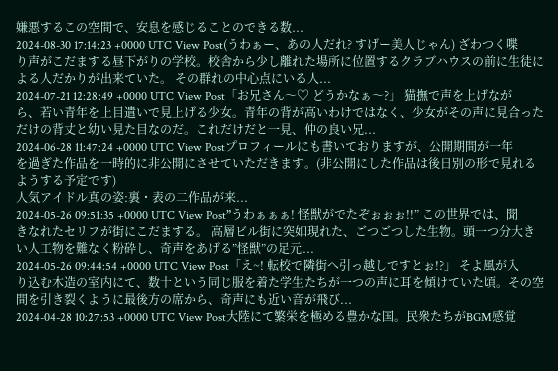嫌悪するこの空間で、安息を感じることのできる数...
2024-08-30 17:14:23 +0000 UTC View Post(うわぁー、あの人だれ? すげー美人じゃん) ざわつく喋り声がこだまする昼下がりの学校。校舎から少し離れた場所に位置するクラブハウスの前に生徒による人だかりが出来ていた。 その群れの中心点にいる人...
2024-07-21 12:28:49 +0000 UTC View Post「お兄さん〜♡ どうかなぁ〜?」 猫撫で声を上げながら、若い青年を上目遣いで見上げる少女。青年の背が高いわけではなく、少女がその声に見合っただけの背丈と幼い見た目なのだ。これだけだと一見、仲の良い兄...
2024-06-28 11:47:24 +0000 UTC View Postプロフィールにも書いておりますが、公開期間が一年を過ぎた作品を一時的に非公開にさせていただきます。(非公開にした作品は後日別の形で見れるようする予定です)
人気アイドル真の姿:裏・表の二作品が来...
2024-05-26 09:51:35 +0000 UTC View Post”うわぁぁぁ! 怪獣がでたぞぉぉぉ!!” この世界では、聞きなれたセリフが街にこだまする。 高層ビル街に突如現れた、ごつごつした生物。頭一つ分大きい人工物を難なく粉砕し、奇声をあげる”怪獣”の足元...
2024-05-26 09:44:54 +0000 UTC View Post「え~! 転校で隣街へ引っ越しですとぉ!?」 そよ風が入り込む木造の室内にて、数十という同じ服を着た学生たちが一つの声に耳を傾けていた頃。その空間を引き裂くように最後方の席から、奇声にも近い音が飛び...
2024-04-28 10:27:53 +0000 UTC View Post大陸にて繁栄を極める豊かな国。民衆たちがBGM感覚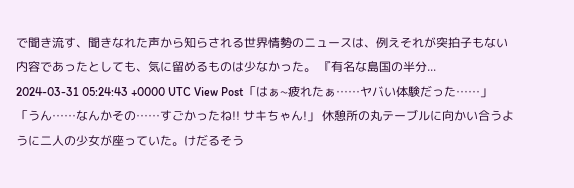で聞き流す、聞きなれた声から知らされる世界情勢のニュースは、例えそれが突拍子もない内容であったとしても、気に留めるものは少なかった。 『有名な島国の半分...
2024-03-31 05:24:43 +0000 UTC View Post「はぁ~疲れたぁ……ヤバい体験だった……」 「うん……なんかその……すごかったね!! サキちゃん!」 休憩所の丸テーブルに向かい合うように二人の少女が座っていた。けだるそう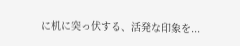に机に突っ伏する、活発な印象を...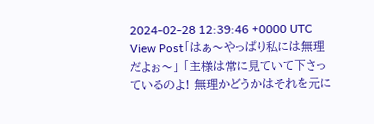2024-02-28 12:39:46 +0000 UTC View Post「はぁ〜やっぱり私には無理だよぉ〜」 「主様は常に見ていて下さっているのよ! 無理かどうかはそれを元に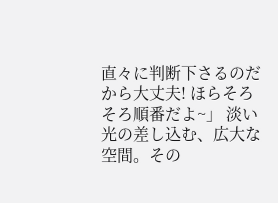直々に判断下さるのだから大丈夫! ほらそろそろ順番だよ~」 淡い光の差し込む、広大な空間。その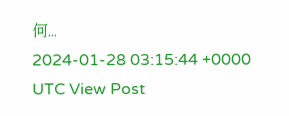何...
2024-01-28 03:15:44 +0000 UTC View Post